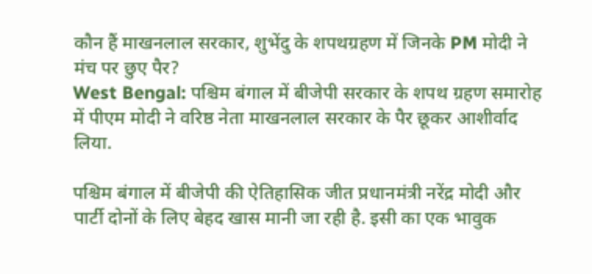कौन हैं माखनलाल सरकार, शुभेंदु के शपथग्रहण में जिनके PM मोदी ने मंच पर छुए पैर?
West Bengal: पश्चिम बंगाल में बीजेपी सरकार के शपथ ग्रहण समारोह में पीएम मोदी ने वरिष्ठ नेता माखनलाल सरकार के पैर छूकर आशीर्वाद लिया.

पश्चिम बंगाल में बीजेपी की ऐतिहासिक जीत प्रधानमंत्री नरेंद्र मोदी और पार्टी दोनों के लिए बेहद खास मानी जा रही है. इसी का एक भावुक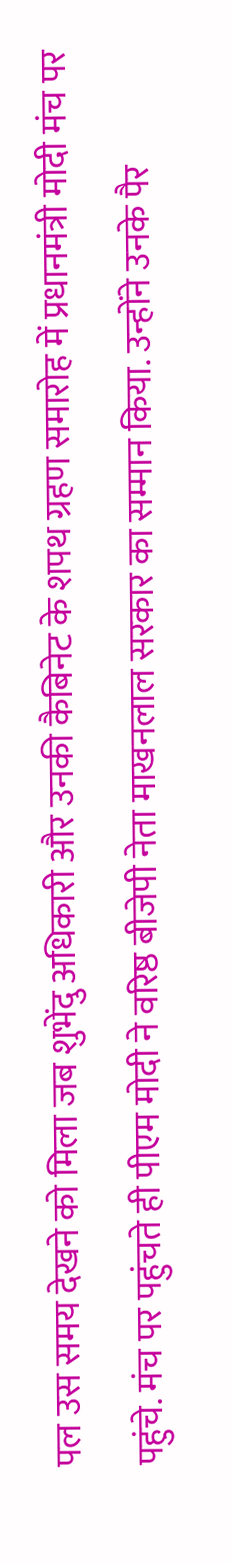पल उस समय देखने को मिला जब शुभेंदु अधिकारी और उनकी कैबिनेट के शपथ ग्रहण समारोह में प्रधानमंत्री मोदी मंच पर पहुंचे. मंच पर पहुंचते ही पीएम मोदी ने वरिष्ठ बीजेपी नेता माखनलाल सरकार का सम्मान किया. उन्होंने उनके पैर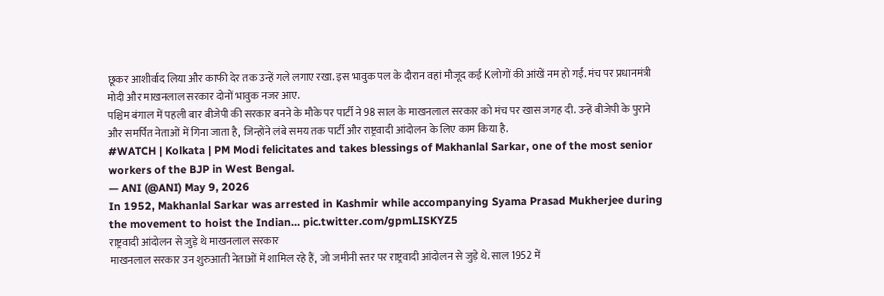छूकर आशीर्वाद लिया और काफी देर तक उन्हें गले लगाए रखा. इस भावुक पल के दौरान वहां मौजूद कई Kलोगों की आंखें नम हो गईं. मंच पर प्रधानमंत्री मोदी और माखनलाल सरकार दोनों भावुक नजर आए.
पश्चिम बंगाल में पहली बार बीजेपी की सरकार बनने के मौके पर पार्टी ने 98 साल के माखनलाल सरकार को मंच पर खास जगह दी. उन्हें बीजेपी के पुराने और समर्पित नेताओं में गिना जाता है, जिन्होंने लंबे समय तक पार्टी और राष्ट्रवादी आंदोलन के लिए काम किया है.
#WATCH | Kolkata | PM Modi felicitates and takes blessings of Makhanlal Sarkar, one of the most senior workers of the BJP in West Bengal.
— ANI (@ANI) May 9, 2026
In 1952, Makhanlal Sarkar was arrested in Kashmir while accompanying Syama Prasad Mukherjee during the movement to hoist the Indian… pic.twitter.com/gpmLISKYZ5
राष्ट्रवादी आंदोलन से जुड़े थे माखनलाल सरकार
माखनलाल सरकार उन शुरुआती नेताओं में शामिल रहे हैं, जो जमीनी स्तर पर राष्ट्रवादी आंदोलन से जुड़े थे. साल 1952 में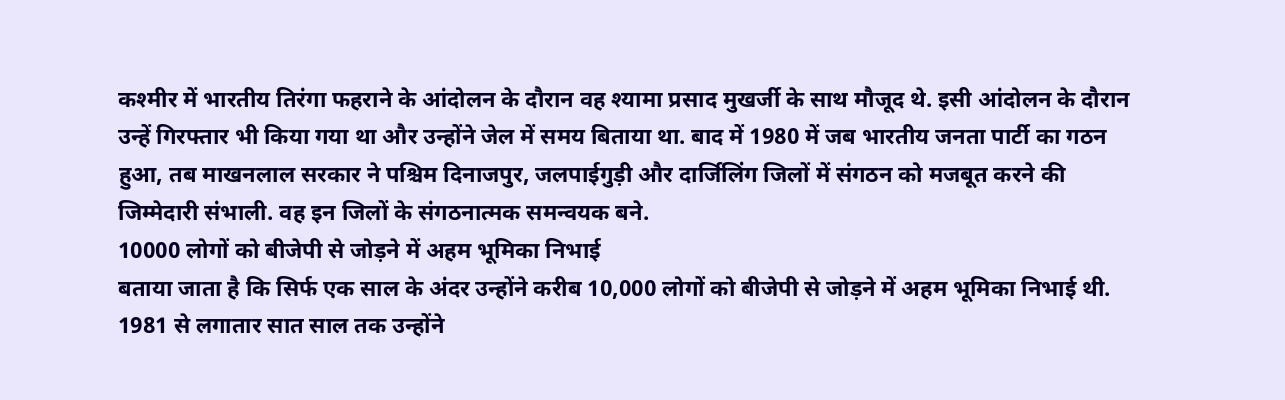कश्मीर में भारतीय तिरंगा फहराने के आंदोलन के दौरान वह श्यामा प्रसाद मुखर्जी के साथ मौजूद थे. इसी आंदोलन के दौरान उन्हें गिरफ्तार भी किया गया था और उन्होंने जेल में समय बिताया था. बाद में 1980 में जब भारतीय जनता पार्टी का गठन हुआ, तब माखनलाल सरकार ने पश्चिम दिनाजपुर, जलपाईगुड़ी और दार्जिलिंग जिलों में संगठन को मजबूत करने की जिम्मेदारी संभाली. वह इन जिलों के संगठनात्मक समन्वयक बने.
10000 लोगों को बीजेपी से जोड़ने में अहम भूमिका निभाई
बताया जाता है कि सिर्फ एक साल के अंदर उन्होंने करीब 10,000 लोगों को बीजेपी से जोड़ने में अहम भूमिका निभाई थी. 1981 से लगातार सात साल तक उन्होंने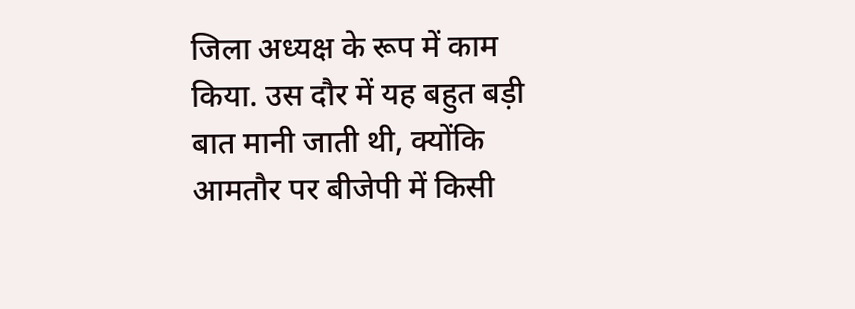जिला अध्यक्ष के रूप में काम किया. उस दौर में यह बहुत बड़ी बात मानी जाती थी, क्योंकि आमतौर पर बीजेपी में किसी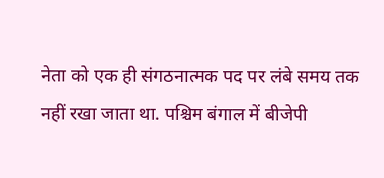नेता को एक ही संगठनात्मक पद पर लंबे समय तक नहीं रखा जाता था. पश्चिम बंगाल में बीजेपी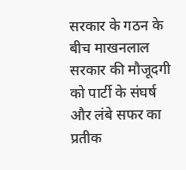सरकार के गठन के बीच माखनलाल सरकार की मौजूदगी को पार्टी के संघर्ष और लंबे सफर का प्रतीक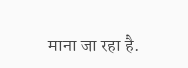माना जा रहा है.